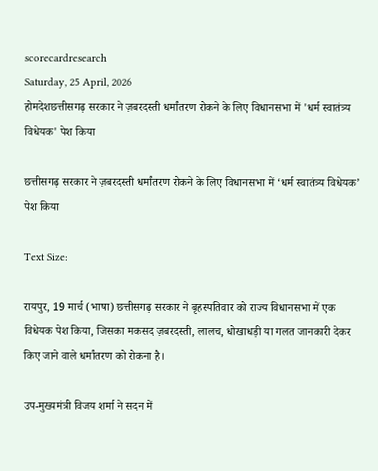scorecardresearch
Saturday, 25 April, 2026
होमदेशछत्तीसगढ़ सरकार ने ज़बरदस्ती धर्मांतरण रोकने के लिए विधानसभा में 'धर्म स्वातंत्र्य विधेयक' पेश किया

छत्तीसगढ़ सरकार ने ज़बरदस्ती धर्मांतरण रोकने के लिए विधानसभा में ‘धर्म स्वातंत्र्य विधेयक’ पेश किया

Text Size:

रायपुर, 19 मार्च (भाषा) छत्तीसगढ़ सरकार ने बृहस्पतिवार को राज्य विधानसभा में एक विधेयक पेश किया, जिसका मकसद ज़बरदस्ती, लालच, धोखाधड़ी या गलत जानकारी देकर किए जाने वाले धर्मांतरण को रोकना है।

उप-मुख्यमंत्री विजय शर्मा ने सदन में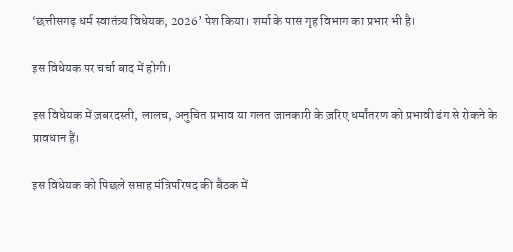‘छत्तीसगढ़ धर्म स्वातंत्र्य विधेयक, 2026’ पेश किया। शर्मा के पास गृह विभाग का प्रभार भी है।

इस विधेयक पर चर्चा बाद में होगी।

इस विधेयक में ज़बरदस्ती, लालच, अनुचित प्रभाव या गलत जानकारी के ज़रिए धर्मांतरण को प्रभावी ढंग से रोकने के प्रावधान हैं।

इस विधेयक को पिछले सप्ताह मंत्रिपरिषद की बैठक में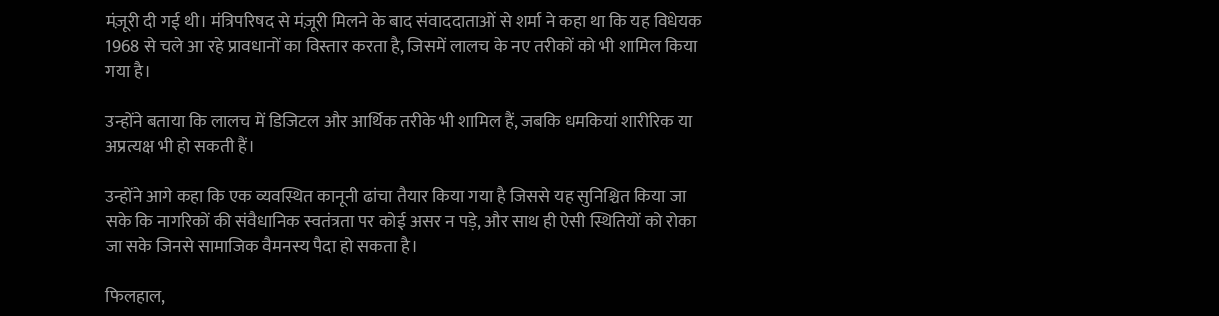मंज़ूरी दी गई थी। मंत्रिपरिषद से मंज़ूरी मिलने के बाद संवाददाताओं से शर्मा ने कहा था कि यह विधेयक 1968 से चले आ रहे प्रावधानों का विस्तार करता है, जिसमें लालच के नए तरीकों को भी शामिल किया गया है।

उन्होंने बताया कि लालच में डिजिटल और आर्थिक तरीके भी शामिल हैं, जबकि धमकियां शारीरिक या अप्रत्यक्ष भी हो सकती हैं।

उन्होंने आगे कहा कि एक व्यवस्थित कानूनी ढांचा तैयार किया गया है जिससे यह सुनिश्चित किया जा सके कि नागरिकों की संवैधानिक स्वतंत्रता पर कोई असर न पड़े, और साथ ही ऐसी स्थितियों को रोका जा सके जिनसे सामाजिक वैमनस्य पैदा हो सकता है।

फिलहाल,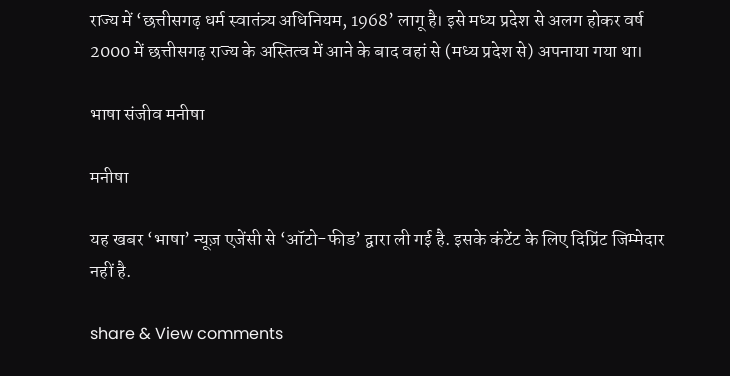राज्य में ‘छत्तीसगढ़ धर्म स्वातंत्र्य अधिनियम, 1968’ लागू है। इसे मध्य प्रदेश से अलग होकर वर्ष 2000 में छत्तीसगढ़ राज्य के अस्तित्व में आने के बाद वहां से (मध्य प्रदेश से) अपनाया गया था।

भाषा संजीव मनीषा

मनीषा

यह खबर ‘भाषा’ न्यूज़ एजेंसी से ‘ऑटो-फीड’ द्वारा ली गई है. इसके कंटेंट के लिए दिप्रिंट जिम्मेदार नहीं है.

share & View comments